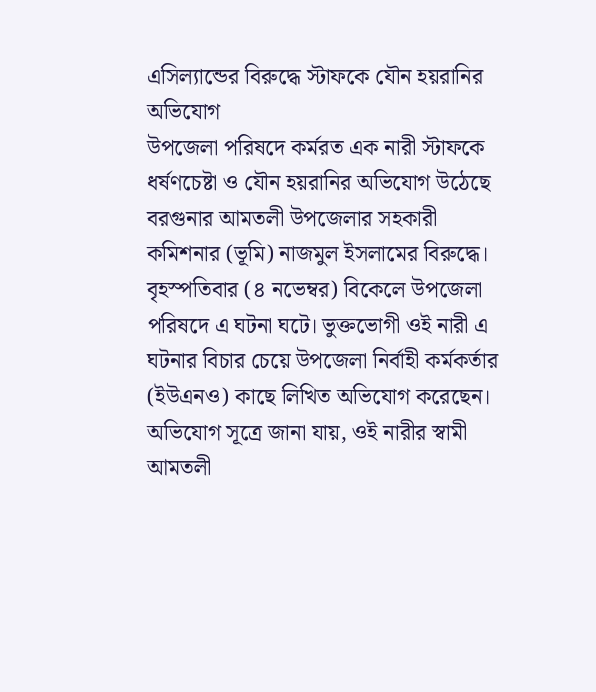এসিল্যান্ডের বিরুদ্ধে স্টাফকে যৌন হয়রানির অভিযোগ
উপজেলা পরিষদে কর্মরত এক নারী স্টাফকে ধর্ষণচেষ্টা ও যৌন হয়রানির অভিযোগ উঠেছে বরগুনার আমতলী উপজেলার সহকারী কমিশনার (ভূমি) নাজমুল ইসলামের বিরুদ্ধে।
বৃহস্পতিবার (৪ নভেম্বর) বিকেলে উপজেলা পরিষদে এ ঘটনা ঘটে। ভুক্তভোগী ওই নারী এ ঘটনার বিচার চেয়ে উপজেলা নির্বাহী কর্মকর্তার (ইউএনও) কাছে লিখিত অভিযোগ করেছেন।
অভিযোগ সূত্রে জানা যায়, ওই নারীর স্বামী আমতলী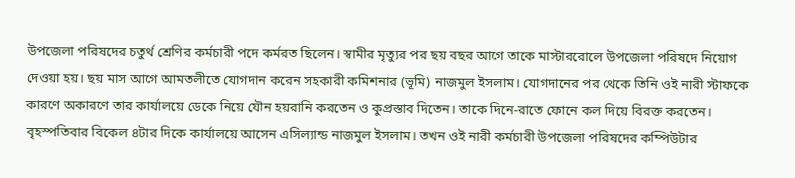উপজেলা পরিষদের চতুর্থ শ্রেণির কর্মচারী পদে কর্মরত ছিলেন। স্বামীর মৃত্যুর পর ছয় বছর আগে তাকে মাস্টাররোলে উপজেলা পরিষদে নিয়োগ দেওয়া হয়। ছয় মাস আগে আমতলীতে যোগদান করেন সহকারী কমিশনার (ভূমি) নাজমুল ইসলাম। যোগদানের পর থেকে তিনি ওই নারী স্টাফকে কারণে অকারণে তার কার্যালয়ে ডেকে নিয়ে যৌন হয়রানি করতেন ও কুপ্রস্তাব দিতেন। তাকে দিনে-রাতে ফোনে কল দিয়ে বিরক্ত করতেন।
বৃহস্পতিবার বিকেল ৪টার দিকে কার্যালয়ে আসেন এসিল্যান্ড নাজমুল ইসলাম। তখন ওই নারী কর্মচারী উপজেলা পরিষদের কম্পিউটার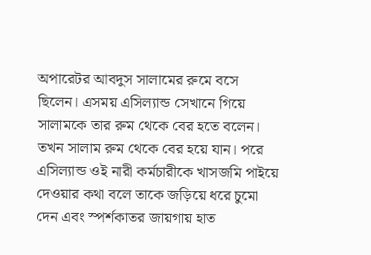অপারেটর আবদুস সালামের রুমে বসে ছিলেন। এসময় এসিল্যান্ড সেখানে গিয়ে সালামকে তার রুম থেকে বের হতে বলেন। তখন সালাম রুম থেকে বের হয়ে যান। পরে এসিল্যান্ড ওই নারী কর্মচারীকে খাসজমি পাইয়ে দেওয়ার কথা বলে তাকে জড়িয়ে ধরে চুমো দেন এবং স্পর্শকাতর জায়গায় হাত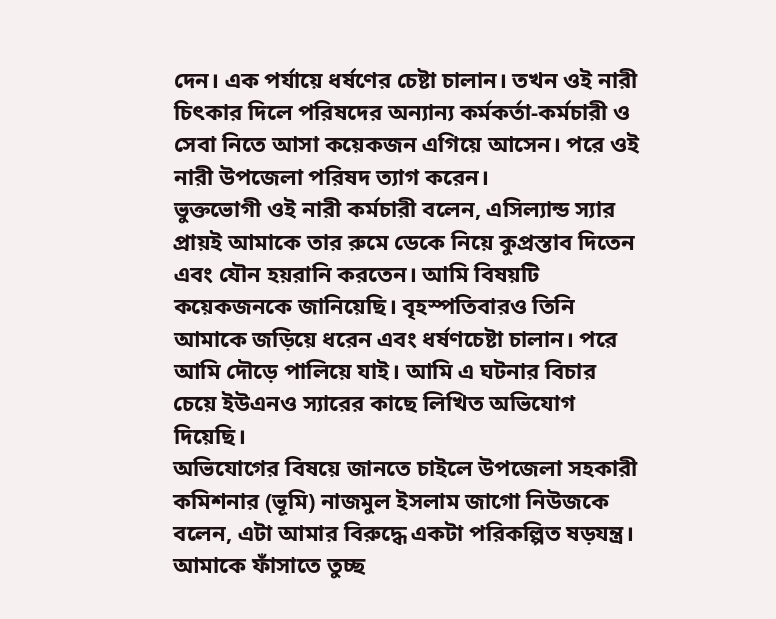দেন। এক পর্যায়ে ধর্ষণের চেষ্টা চালান। তখন ওই নারী চিৎকার দিলে পরিষদের অন্যান্য কর্মকর্তা-কর্মচারী ও সেবা নিতে আসা কয়েকজন এগিয়ে আসেন। পরে ওই নারী উপজেলা পরিষদ ত্যাগ করেন।
ভুক্তভোগী ওই নারী কর্মচারী বলেন, এসিল্যান্ড স্যার প্রায়ই আমাকে তার রুমে ডেকে নিয়ে কুপ্রস্তাব দিতেন এবং যৌন হয়রানি করতেন। আমি বিষয়টি কয়েকজনকে জানিয়েছি। বৃহস্পতিবারও তিনি আমাকে জড়িয়ে ধরেন এবং ধর্ষণচেষ্টা চালান। পরে আমি দৌড়ে পালিয়ে যাই। আমি এ ঘটনার বিচার চেয়ে ইউএনও স্যারের কাছে লিখিত অভিযোগ দিয়েছি।
অভিযোগের বিষয়ে জানতে চাইলে উপজেলা সহকারী কমিশনার (ভূমি) নাজমুল ইসলাম জাগো নিউজকে বলেন, এটা আমার বিরুদ্ধে একটা পরিকল্পিত ষড়যন্ত্র। আমাকে ফাঁসাতে তুচ্ছ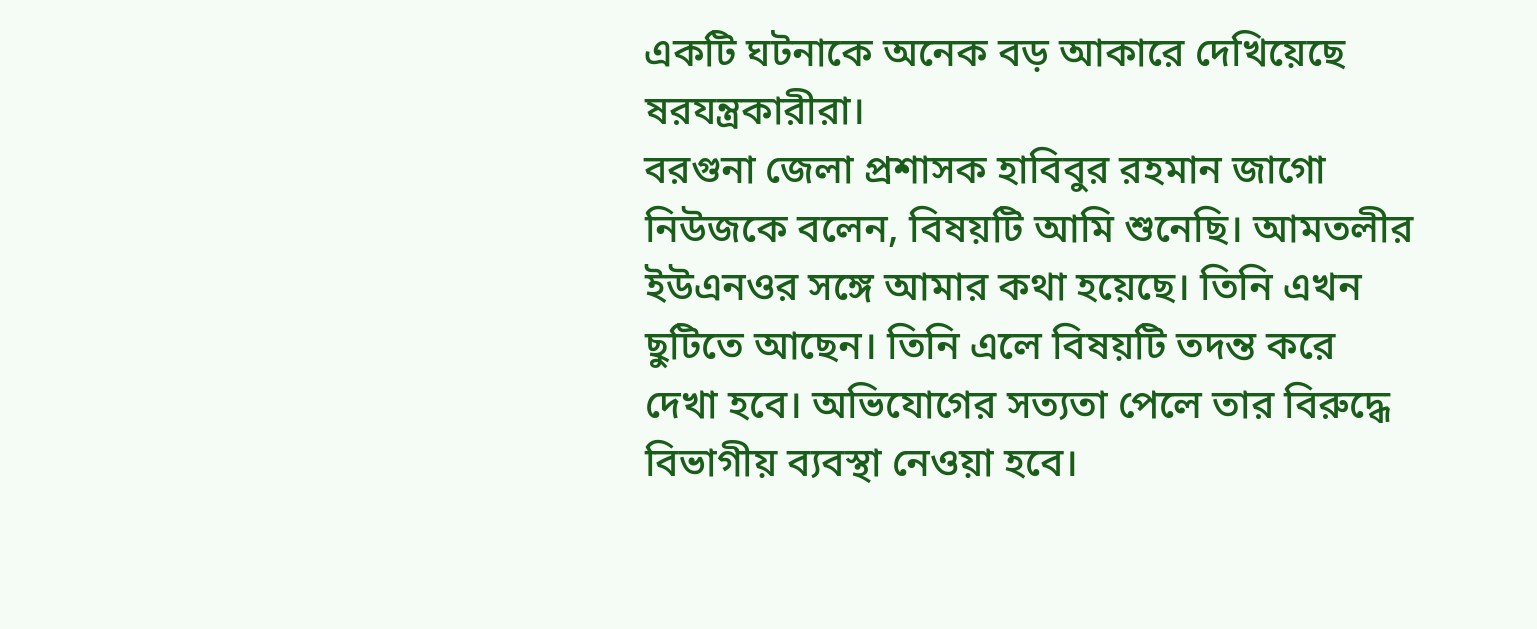একটি ঘটনাকে অনেক বড় আকারে দেখিয়েছে ষরযন্ত্রকারীরা।
বরগুনা জেলা প্রশাসক হাবিবুর রহমান জাগো নিউজকে বলেন, বিষয়টি আমি শুনেছি। আমতলীর ইউএনওর সঙ্গে আমার কথা হয়েছে। তিনি এখন ছুটিতে আছেন। তিনি এলে বিষয়টি তদন্ত করে দেখা হবে। অভিযোগের সত্যতা পেলে তার বিরুদ্ধে বিভাগীয় ব্যবস্থা নেওয়া হবে।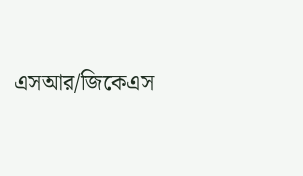এসআর/জিকেএস